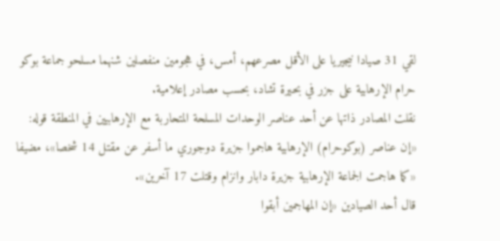لقي 31 صيادا نيجيريا على الأقل مصرعهم، أمس، في هجومين منفصلين شنهما مسلحو جماعة بوكو حرام الإرهابية على جزر في بحيرة تشاد، بحسب مصادر إعلامية.
نقلت المصادر ذاتها عن أحد عناصر الوحدات المسلحة المتحاربة مع الإرهابيين في المنطقة قوله: «إن عناصر (بوكوحرام) الإرهابية هاجموا جزيرة دوجوري ما أسفر عن مقتل 14 شخصا»، مضيفا «كما هاجمت الجماعة الإرهابية جزيرة دابار وانزام وقتلت 17 آخرين».
قال أحد الصيادين «إن المهاجمين أبقوا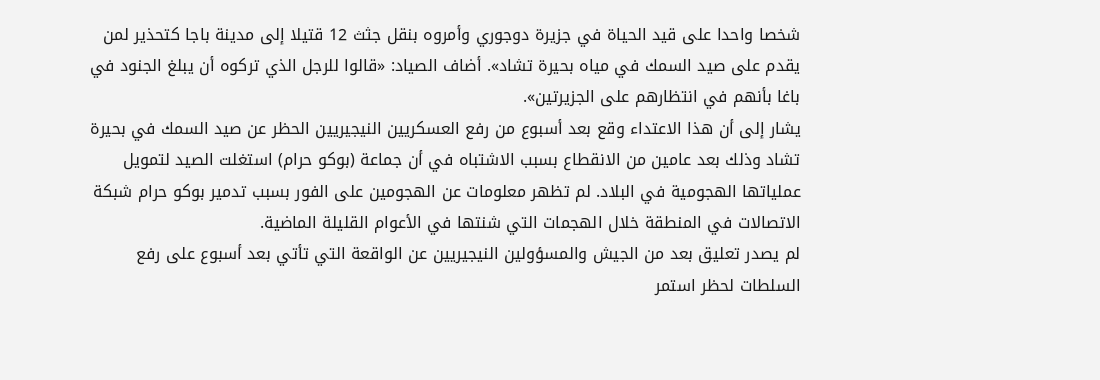شخصا واحدا على قيد الحياة في جزيرة دوجوري وأمروه بنقل جثث 12 قتيلا إلى مدينة باجا كتحذير لمن يقدم على صيد السمك في مياه بحيرة تشاد». أضاف الصياد: «قالوا للرجل الذي تركوه أن يبلغ الجنود في باغا بأنهم في انتظارهم على الجزيرتين».
يشار إلى أن هذا الاعتداء وقع بعد أسبوع من رفع العسكريين النيجيريين الحظر عن صيد السمك في بحيرة تشاد وذلك بعد عامين من الانقطاع بسبب الاشتباه في أن جماعة (بوكو حرام) استغلت الصيد لتمويل عملياتها الهجومية في البلاد. لم تظهر معلومات عن الهجومين على الفور بسبب تدمير بوكو حرام شبكة الاتصالات في المنطقة خلال الهجمات التي شنتها في الأعوام القليلة الماضية.
لم يصدر تعليق بعد من الجيش والمسؤولين النيجيريين عن الواقعة التي تأتي بعد أسبوع على رفع السلطات لحظر استمر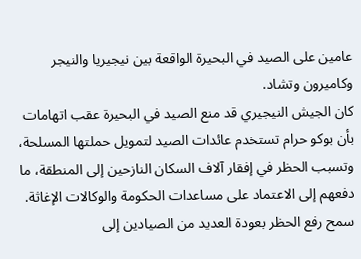عامين على الصيد في البحيرة الواقعة بين نيجيريا والنيجر وكاميرون وتشاد.
كان الجيش النيجيري قد منع الصيد في البحيرة عقب اتهامات بأن بوكو حرام تستخدم عائدات الصيد لتمويل حملتها المسلحة، وتسبب الحظر في إفقار آلاف السكان النازحين إلى المنطقة، ما دفعهم إلى الاعتماد على مساعدات الحكومة والوكالات الإغاثة. سمح رفع الحظر بعودة العديد من الصيادين إلى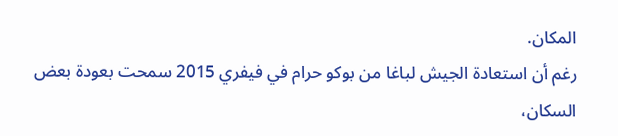المكان.
رغم أن استعادة الجيش لباغا من بوكو حرام في فيفري 2015 سمحت بعودة بعض السكان،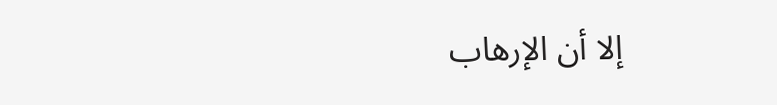إلا أن الإرهاب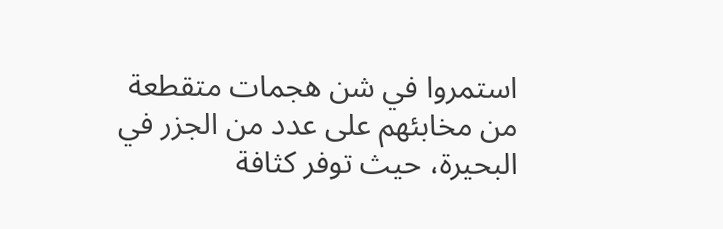استمروا في شن هجمات متقطعة من مخابئهم على عدد من الجزر في البحيرة، حيث توفر كثافة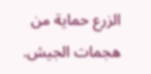الزرع حماية من هجمات الجيش.